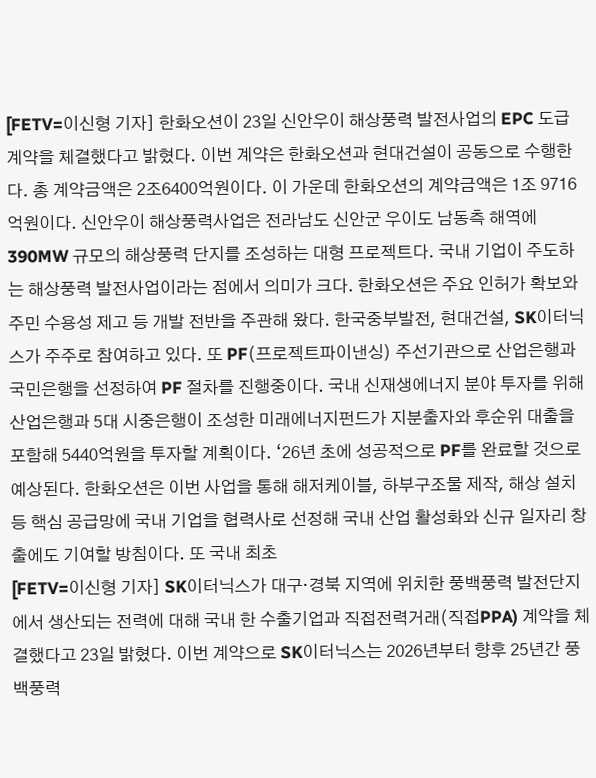[FETV=이신형 기자] 한화오션이 23일 신안우이 해상풍력 발전사업의 EPC 도급계약을 체결했다고 밝혔다. 이번 계약은 한화오션과 현대건설이 공동으로 수행한다. 총 계약금액은 2조6400억원이다. 이 가운데 한화오션의 계약금액은 1조 9716억원이다. 신안우이 해상풍력사업은 전라남도 신안군 우이도 남동측 해역에 390MW 규모의 해상풍력 단지를 조성하는 대형 프로젝트다. 국내 기업이 주도하는 해상풍력 발전사업이라는 점에서 의미가 크다. 한화오션은 주요 인허가 확보와 주민 수용성 제고 등 개발 전반을 주관해 왔다. 한국중부발전, 현대건설, SK이터닉스가 주주로 참여하고 있다. 또 PF(프로젝트파이낸싱) 주선기관으로 산업은행과 국민은행을 선정하여 PF 절차를 진행중이다. 국내 신재생에너지 분야 투자를 위해 산업은행과 5대 시중은행이 조성한 미래에너지펀드가 지분출자와 후순위 대출을 포함해 5440억원을 투자할 계획이다. ‘26년 초에 성공적으로 PF를 완료할 것으로 예상된다. 한화오션은 이번 사업을 통해 해저케이블, 하부구조물 제작, 해상 설치 등 핵심 공급망에 국내 기업을 협력사로 선정해 국내 산업 활성화와 신규 일자리 창출에도 기여할 방침이다. 또 국내 최초
[FETV=이신형 기자] SK이터닉스가 대구·경북 지역에 위치한 풍백풍력 발전단지에서 생산되는 전력에 대해 국내 한 수출기업과 직접전력거래(직접PPA) 계약을 체결했다고 23일 밝혔다. 이번 계약으로 SK이터닉스는 2026년부터 향후 25년간 풍백풍력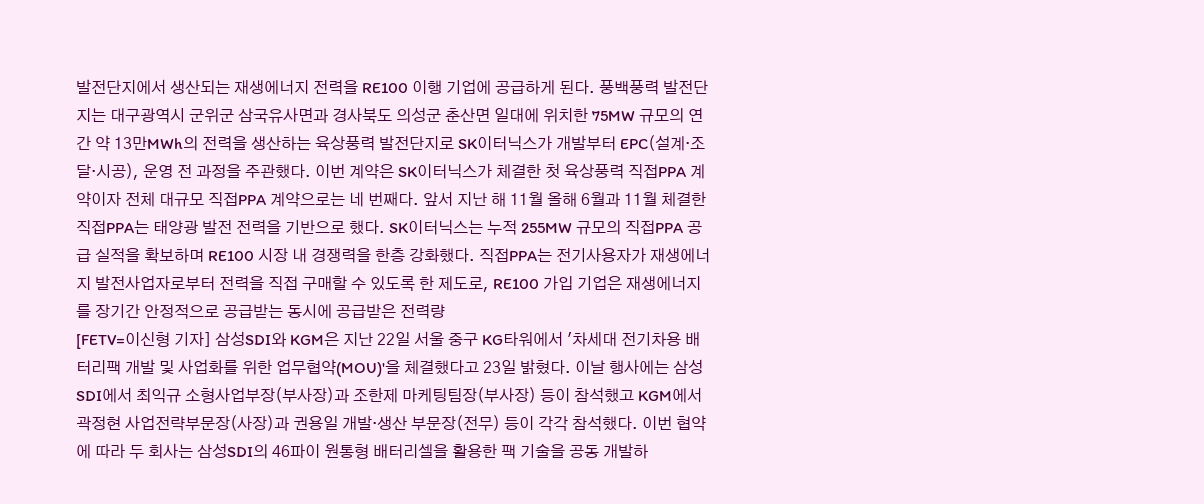발전단지에서 생산되는 재생에너지 전력을 RE100 이행 기업에 공급하게 된다. 풍백풍력 발전단지는 대구광역시 군위군 삼국유사면과 경사북도 의성군 춘산면 일대에 위치한 75MW 규모의 연간 약 13만MWh의 전력을 생산하는 육상풍력 발전단지로 SK이터닉스가 개발부터 EPC(설계·조달·시공), 운영 전 과정을 주관했다. 이번 계약은 SK이터닉스가 체결한 첫 육상풍력 직접PPA 계약이자 전체 대규모 직접PPA 계약으로는 네 번째다. 앞서 지난 해 11월 올해 6월과 11월 체결한 직접PPA는 태양광 발전 전력을 기반으로 했다. SK이터닉스는 누적 255MW 규모의 직접PPA 공급 실적을 확보하며 RE100 시장 내 경쟁력을 한층 강화했다. 직접PPA는 전기사용자가 재생에너지 발전사업자로부터 전력을 직접 구매할 수 있도록 한 제도로, RE100 가입 기업은 재생에너지를 장기간 안정적으로 공급받는 동시에 공급받은 전력량
[FETV=이신형 기자] 삼성SDI와 KGM은 지난 22일 서울 중구 KG타워에서 '차세대 전기차용 배터리팩 개발 및 사업화를 위한 업무협약(MOU)'을 체결했다고 23일 밝혔다. 이날 행사에는 삼성SDI에서 최익규 소형사업부장(부사장)과 조한제 마케팅팀장(부사장) 등이 참석했고 KGM에서 곽정현 사업전략부문장(사장)과 권용일 개발·생산 부문장(전무) 등이 각각 참석했다. 이번 협약에 따라 두 회사는 삼성SDI의 46파이 원통형 배터리셀을 활용한 팩 기술을 공동 개발하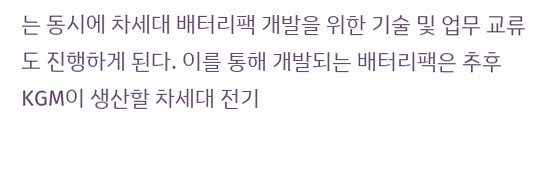는 동시에 차세대 배터리팩 개발을 위한 기술 및 업무 교류도 진행하게 된다. 이를 통해 개발되는 배터리팩은 추후 KGM이 생산할 차세대 전기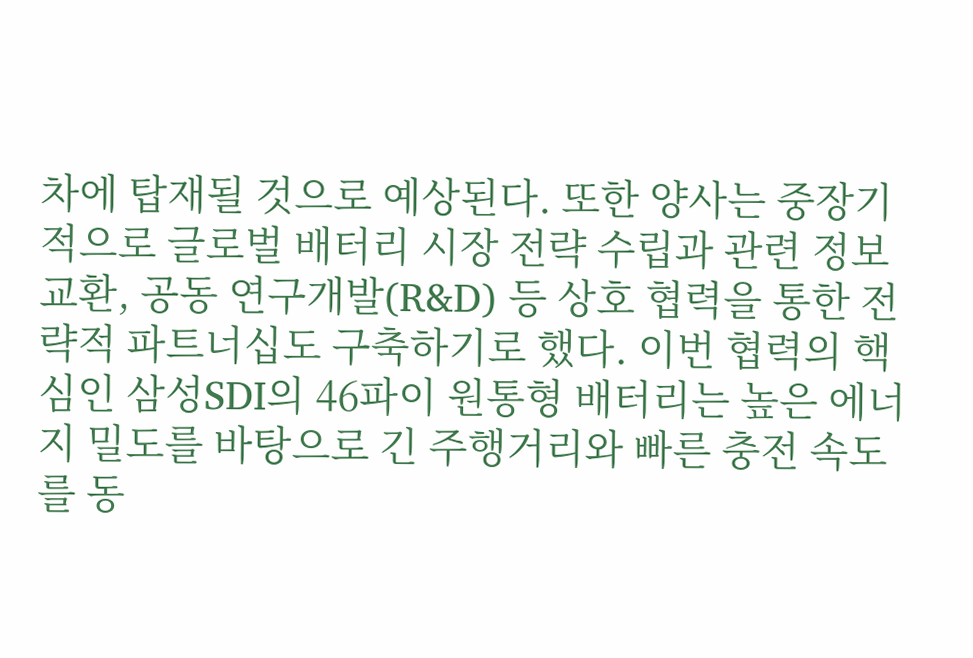차에 탑재될 것으로 예상된다. 또한 양사는 중장기적으로 글로벌 배터리 시장 전략 수립과 관련 정보 교환, 공동 연구개발(R&D) 등 상호 협력을 통한 전략적 파트너십도 구축하기로 했다. 이번 협력의 핵심인 삼성SDI의 46파이 원통형 배터리는 높은 에너지 밀도를 바탕으로 긴 주행거리와 빠른 충전 속도를 동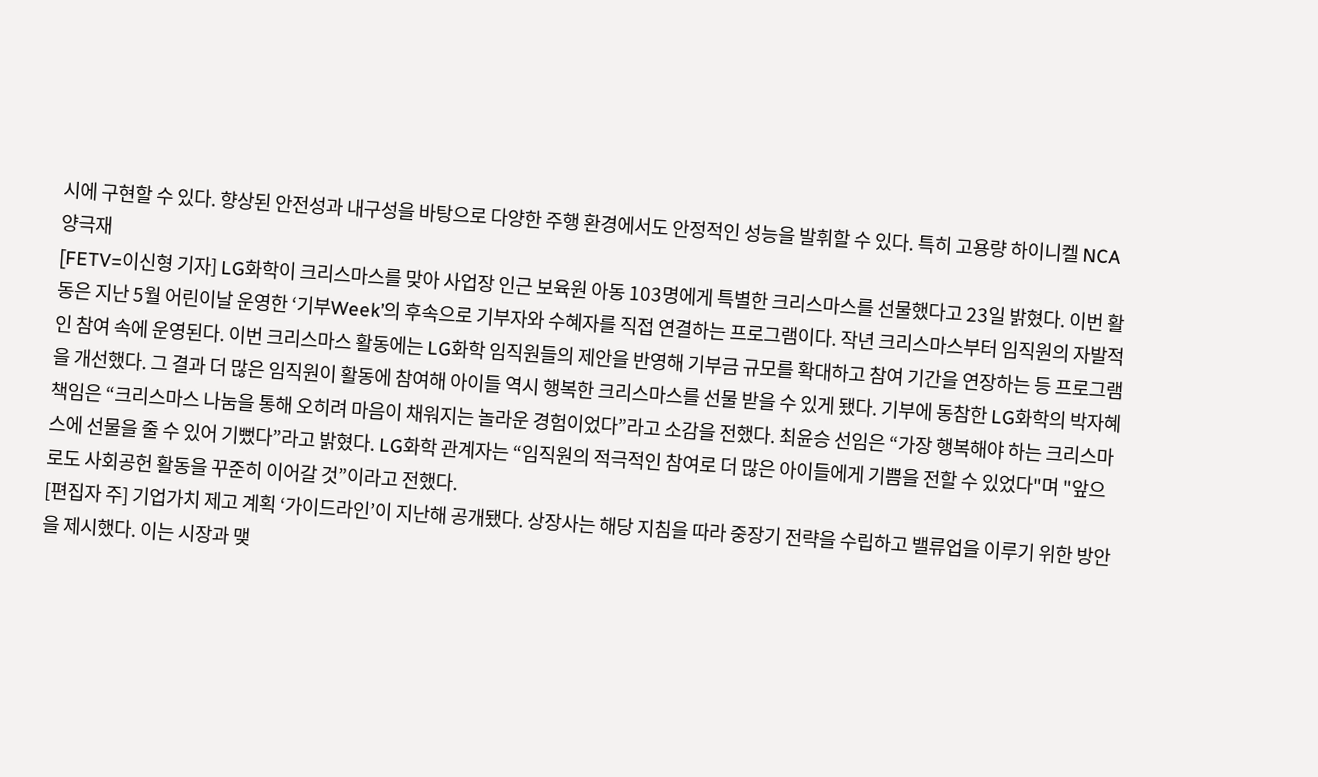시에 구현할 수 있다. 향상된 안전성과 내구성을 바탕으로 다양한 주행 환경에서도 안정적인 성능을 발휘할 수 있다. 특히 고용량 하이니켈 NCA 양극재
[FETV=이신형 기자] LG화학이 크리스마스를 맞아 사업장 인근 보육원 아동 103명에게 특별한 크리스마스를 선물했다고 23일 밝혔다. 이번 활동은 지난 5월 어린이날 운영한 ‘기부Week’의 후속으로 기부자와 수혜자를 직접 연결하는 프로그램이다. 작년 크리스마스부터 임직원의 자발적인 참여 속에 운영된다. 이번 크리스마스 활동에는 LG화학 임직원들의 제안을 반영해 기부금 규모를 확대하고 참여 기간을 연장하는 등 프로그램을 개선했다. 그 결과 더 많은 임직원이 활동에 참여해 아이들 역시 행복한 크리스마스를 선물 받을 수 있게 됐다. 기부에 동참한 LG화학의 박자혜 책임은 “크리스마스 나눔을 통해 오히려 마음이 채워지는 놀라운 경험이었다”라고 소감을 전했다. 최윤승 선임은 “가장 행복해야 하는 크리스마스에 선물을 줄 수 있어 기뻤다”라고 밝혔다. LG화학 관계자는 “임직원의 적극적인 참여로 더 많은 아이들에게 기쁨을 전할 수 있었다"며 "앞으로도 사회공헌 활동을 꾸준히 이어갈 것”이라고 전했다.
[편집자 주] 기업가치 제고 계획 ‘가이드라인’이 지난해 공개됐다. 상장사는 해당 지침을 따라 중장기 전략을 수립하고 밸류업을 이루기 위한 방안을 제시했다. 이는 시장과 맺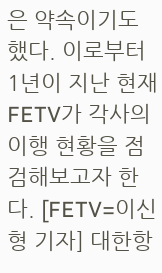은 약속이기도 했다. 이로부터 1년이 지난 현재 FETV가 각사의 이행 현황을 점검해보고자 한다. [FETV=이신형 기자] 대한항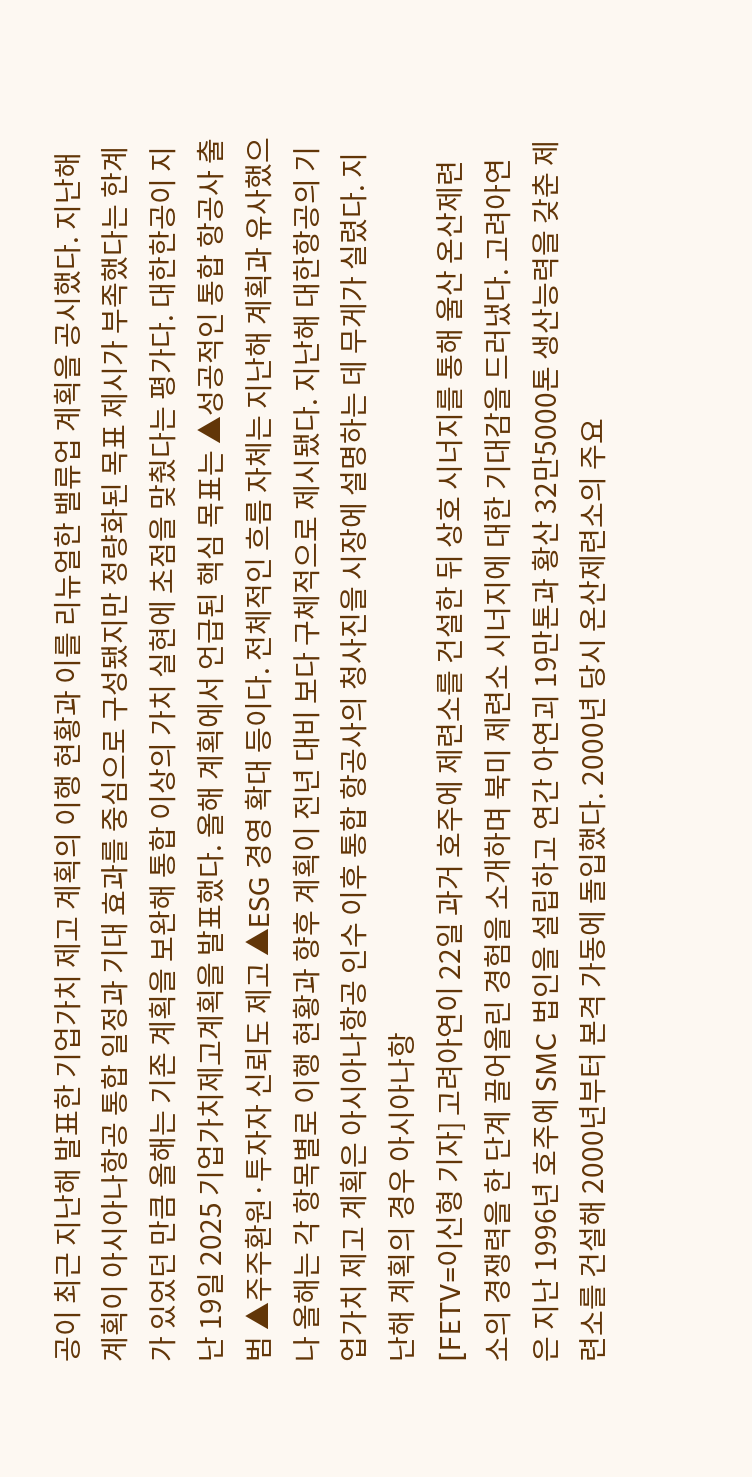공이 최근 지난해 발표한 기업가치 제고 계획의 이행 현황과 이를 리뉴얼한 밸류업 계획을 공시했다. 지난해 계획이 아시아나항공 통합 일정과 기대 효과를 중심으로 구성됐지만 정량화된 목표 제시가 부족했다는 한계가 있었던 만큼 올해는 기존 계획을 보완해 통합 이상의 가치 실현에 초점을 맞췄다는 평가다. 대한한공이 지난 19일 2025 기업가치제고계획을 발표했다. 올해 계획에서 언급된 핵심 목표는 ▲성공적인 통합 항공사 출범 ▲주주환원·투자자 신뢰도 제고 ▲ESG 경영 확대 등이다. 전체적인 흐름 자체는 지난해 계획과 유사했으나 올해는 각 항목별로 이행 현황과 향후 계획이 전년 대비 보다 구체적으로 제시됐다. 지난해 대한항공의 기업가치 제고 계획은 아시아나항공 인수 이후 통합 항공사의 청사진을 시장에 설명하는 데 무게가 실렸다. 지난해 계획의 경우 아시아나항
[FETV=이신형 기자] 고려아연이 22일 과거 호주에 제련소를 건설한 뒤 상호 시너지를 통해 울산 온산제련소의 경쟁력을 한 단계 끌어올린 경험을 소개하며 북미 제련소 시너지에 대한 기대감을 드러냈다. 고려아연은 지난 1996년 호주에 SMC 법인을 설립하고 연간 아연괴 19만톤과 황산 32만5000톤 생산능력을 갖춘 제련소를 건설해 2000년부터 본격 가동에 돌입했다. 2000년 당시 온산제련소의 주요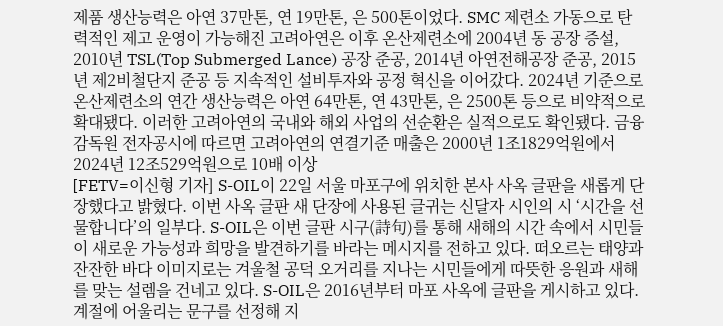제품 생산능력은 아연 37만톤, 연 19만톤, 은 500톤이었다. SMC 제련소 가동으로 탄력적인 제고 운영이 가능해진 고려아연은 이후 온산제련소에 2004년 동 공장 증설, 2010년 TSL(Top Submerged Lance) 공장 준공, 2014년 아연전해공장 준공, 2015년 제2비철단지 준공 등 지속적인 설비투자와 공정 혁신을 이어갔다. 2024년 기준으로 온산제련소의 연간 생산능력은 아연 64만톤, 연 43만톤, 은 2500톤 등으로 비약적으로 확대됐다. 이러한 고려아연의 국내와 해외 사업의 선순환은 실적으로도 확인됐다. 금융감독원 전자공시에 따르면 고려아연의 연결기준 매출은 2000년 1조1829억원에서 2024년 12조529억원으로 10배 이상
[FETV=이신형 기자] S-OIL이 22일 서울 마포구에 위치한 본사 사옥 글판을 새롭게 단장했다고 밝혔다. 이번 사옥 글판 새 단장에 사용된 글귀는 신달자 시인의 시 ‘시간을 선물합니다’의 일부다. S-OIL은 이번 글판 시구(詩句)를 통해 새해의 시간 속에서 시민들이 새로운 가능성과 희망을 발견하기를 바라는 메시지를 전하고 있다. 떠오르는 태양과 잔잔한 바다 이미지로는 겨울철 공덕 오거리를 지나는 시민들에게 따뜻한 응원과 새해를 맞는 설렘을 건네고 있다. S-OIL은 2016년부터 마포 사옥에 글판을 게시하고 있다. 계절에 어울리는 문구를 선정해 지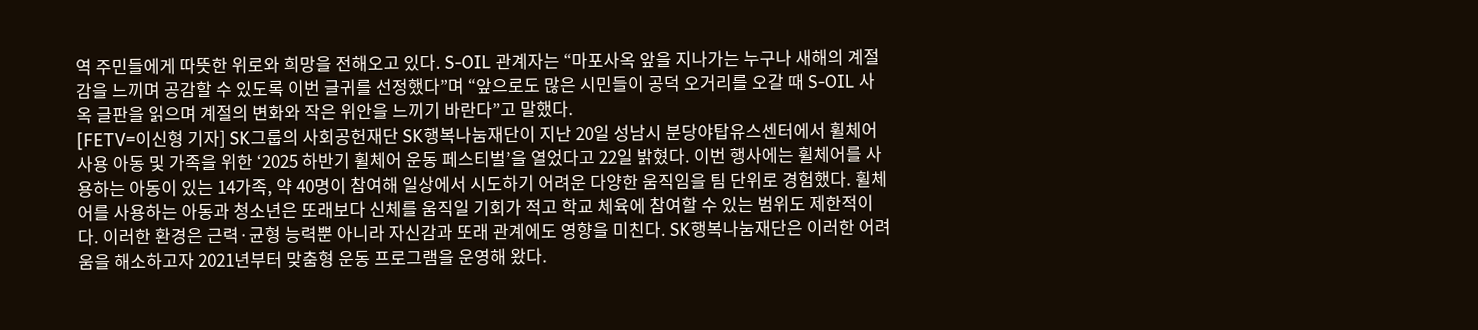역 주민들에게 따뜻한 위로와 희망을 전해오고 있다. S-OIL 관계자는 “마포사옥 앞을 지나가는 누구나 새해의 계절감을 느끼며 공감할 수 있도록 이번 글귀를 선정했다”며 “앞으로도 많은 시민들이 공덕 오거리를 오갈 때 S-OIL 사옥 글판을 읽으며 계절의 변화와 작은 위안을 느끼기 바란다”고 말했다.
[FETV=이신형 기자] SK그룹의 사회공헌재단 SK행복나눔재단이 지난 20일 성남시 분당야탑유스센터에서 휠체어 사용 아동 및 가족을 위한 ‘2025 하반기 휠체어 운동 페스티벌’을 열었다고 22일 밝혔다. 이번 행사에는 휠체어를 사용하는 아동이 있는 14가족, 약 40명이 참여해 일상에서 시도하기 어려운 다양한 움직임을 팀 단위로 경험했다. 휠체어를 사용하는 아동과 청소년은 또래보다 신체를 움직일 기회가 적고 학교 체육에 참여할 수 있는 범위도 제한적이다. 이러한 환경은 근력·균형 능력뿐 아니라 자신감과 또래 관계에도 영향을 미친다. SK행복나눔재단은 이러한 어려움을 해소하고자 2021년부터 맞춤형 운동 프로그램을 운영해 왔다.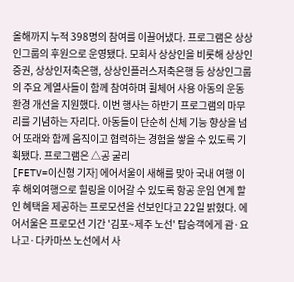올해까지 누적 398명의 참여를 이끌어냈다. 프로그램은 상상인그룹의 후원으로 운영됐다. 모회사 상상인을 비롯해 상상인증권, 상상인저축은행, 상상인플러스저축은행 등 상상인그룹의 주요 계열사들이 함께 참여하며 휠체어 사용 아동의 운동 환경 개선을 지원했다. 이번 행사는 하반기 프로그램의 마무리를 기념하는 자리다. 아동들이 단순히 신체 기능 향상을 넘어 또래와 함께 움직이고 협력하는 경험을 쌓을 수 있도록 기획됐다. 프로그램은 △공 굴리
[FETV=이신형 기자] 에어서울이 새해를 맞아 국내 여행 이후 해외여행으로 힐링을 이어갈 수 있도록 항공 운임 연계 할인 혜택을 제공하는 프로모션을 선보인다고 22일 밝혔다. 에어서울은 프로모션 기간 '김포~제주 노선' 탑승객에게 괌·요나고·다카마쓰 노선에서 사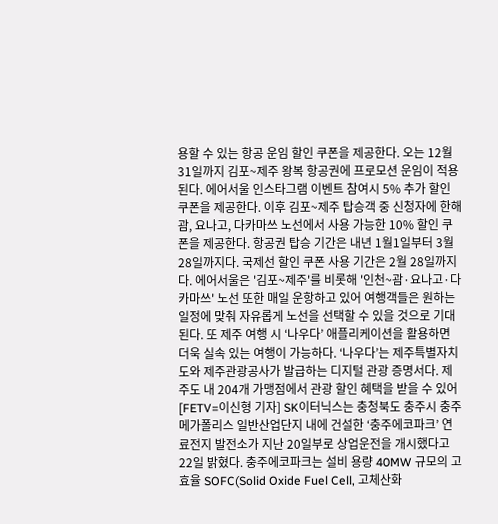용할 수 있는 항공 운임 할인 쿠폰을 제공한다. 오는 12월 31일까지 김포~제주 왕복 항공권에 프로모션 운임이 적용된다. 에어서울 인스타그램 이벤트 참여시 5% 추가 할인 쿠폰을 제공한다. 이후 김포~제주 탑승객 중 신청자에 한해 괌, 요나고, 다카마쓰 노선에서 사용 가능한 10% 할인 쿠폰을 제공한다. 항공권 탑승 기간은 내년 1월1일부터 3월28일까지다. 국제선 할인 쿠폰 사용 기간은 2월 28일까지다. 에어서울은 '김포~제주'를 비롯해 '인천~괌·요나고·다카마쓰' 노선 또한 매일 운항하고 있어 여행객들은 원하는 일정에 맞춰 자유롭게 노선을 선택할 수 있을 것으로 기대된다. 또 제주 여행 시 ‘나우다’ 애플리케이션을 활용하면 더욱 실속 있는 여행이 가능하다. ‘나우다’는 제주특별자치도와 제주관광공사가 발급하는 디지털 관광 증명서다. 제주도 내 204개 가맹점에서 관광 할인 혜택을 받을 수 있어
[FETV=이신형 기자] SK이터닉스는 충청북도 충주시 충주메가폴리스 일반산업단지 내에 건설한 ‘충주에코파크’ 연료전지 발전소가 지난 20일부로 상업운전을 개시했다고 22일 밝혔다. 충주에코파크는 설비 용량 40MW 규모의 고효율 SOFC(Solid Oxide Fuel Cell, 고체산화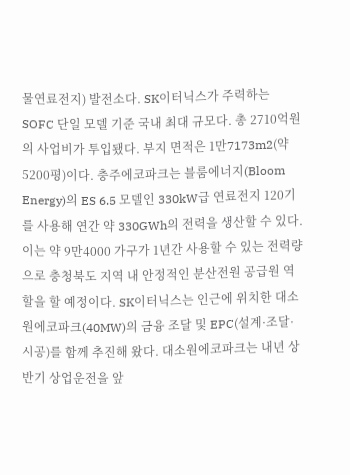물연료전지) 발전소다. SK이터닉스가 주력하는 SOFC 단일 모델 기준 국내 최대 규모다. 총 2710억원의 사업비가 투입됐다. 부지 면적은 1만7173m2(약 5200평)이다. 충주에코파크는 블룸에너지(Bloom Energy)의 ES 6.5 모델인 330kW급 연료전지 120기를 사용해 연간 약 330GWh의 전력을 생산할 수 있다. 이는 약 9만4000 가구가 1년간 사용할 수 있는 전력량으로 충청북도 지역 내 안정적인 분산전원 공급원 역할을 할 예정이다. SK이터닉스는 인근에 위치한 대소원에코파크(40MW)의 금융 조달 및 EPC(설계·조달·시공)를 함께 추진해 왔다. 대소원에코파크는 내년 상반기 상업운전을 앞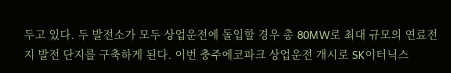두고 있다. 두 발전소가 모두 상업운전에 돌입할 경우 총 80MW로 최대 규모의 연료전지 발전 단지를 구축하게 된다. 이번 충주에코파크 상업운전 개시로 SK이터닉스